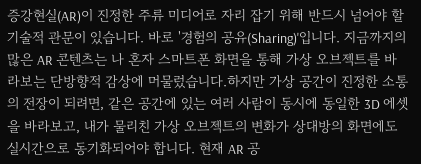증강현실(AR)이 진정한 주류 미디어로 자리 잡기 위해 반드시 넘어야 할 기술적 관문이 있습니다. 바로 '경험의 공유(Sharing)'입니다. 지금까지의 많은 AR 콘텐츠는 나 혼자 스마트폰 화면을 통해 가상 오브젝트를 바라보는 단방향적 감상에 머물렀습니다.하지만 가상 공간이 진정한 소통의 전장이 되려면, 같은 공간에 있는 여러 사람이 동시에 동일한 3D 에셋을 바라보고, 내가 물리친 가상 오브젝트의 변화가 상대방의 화면에도 실시간으로 동기화되어야 합니다. 현재 AR 공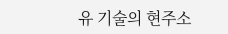유 기술의 현주소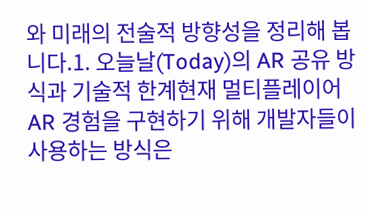와 미래의 전술적 방향성을 정리해 봅니다.1. 오늘날(Today)의 AR 공유 방식과 기술적 한계현재 멀티플레이어 AR 경험을 구현하기 위해 개발자들이 사용하는 방식은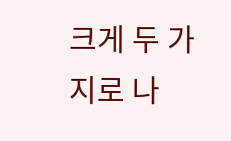크게 두 가지로 나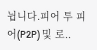뉩니다.피어 투 피어(P2P) 및 로..